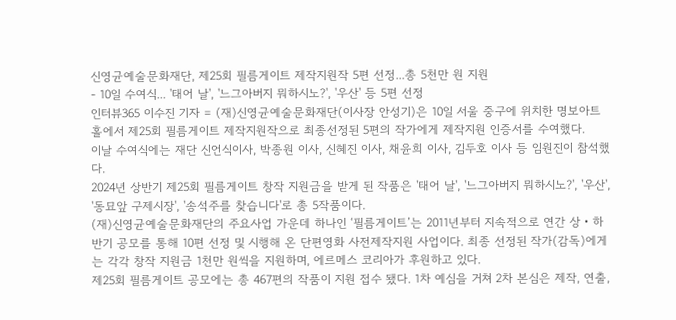신영균예술문화재단, 제25회 필름게이트 제작지원작 5편 선정...총 5천만 원 지원
- 10일 수여식... '태어 날', '느그아버지 뭐하시노?', '우산' 등 5편 선정
인터뷰365 이수진 기자 = (재)신영균예술문화재단(이사장 안성기)은 10일 서울 중구에 위치한 명보아트홀에서 제25회 필름게이트 제작지원작으로 최종선정된 5편의 작가에게 제작지원 인증서를 수여했다.
이날 수여식에는 재단 신언식이사, 박종원 이사, 신혜진 이사, 채윤희 이사, 김두호 이사 등 임원진이 참석했다.
2024년 상반기 제25회 필름게이트 창작 지원금을 받게 된 작품은 '태어 날', '느그아버지 뭐하시노?', '우산', '동묘앞 구제시장', '송석주를 찾습니다'로 총 5작품이다.
(재)신영균예술문화재단의 주요사업 가운데 하나인 ‘필름게이트’는 2011년부터 지속적으로 연간 상‧하반기 공모를 통해 10편 선정 및 시행해 온 단편영화 사전제작지원 사업이다. 최종 선정된 작가(감독)에게는 각각 창작 지원금 1천만 원씩을 지원하며, 에르메스 코리아가 후원하고 있다.
제25회 필름게이트 공모에는 총 467편의 작품이 지원 접수 됐다. 1차 예심을 거쳐 2차 본심은 제작, 연출,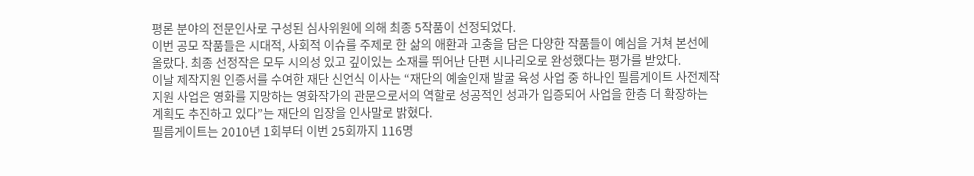평론 분야의 전문인사로 구성된 심사위원에 의해 최종 5작품이 선정되었다.
이번 공모 작품들은 시대적, 사회적 이슈를 주제로 한 삶의 애환과 고충을 담은 다양한 작품들이 예심을 거쳐 본선에 올랐다. 최종 선정작은 모두 시의성 있고 깊이있는 소재를 뛰어난 단편 시나리오로 완성했다는 평가를 받았다.
이날 제작지원 인증서를 수여한 재단 신언식 이사는 “재단의 예술인재 발굴 육성 사업 중 하나인 필름게이트 사전제작지원 사업은 영화를 지망하는 영화작가의 관문으로서의 역할로 성공적인 성과가 입증되어 사업을 한층 더 확장하는 계획도 추진하고 있다”는 재단의 입장을 인사말로 밝혔다.
필름게이트는 2010년 1회부터 이번 25회까지 116명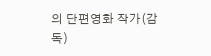의 단편영화 작가(감독)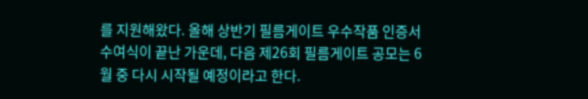를 지원해왔다. 올해 상반기 필름게이트 우수작품 인증서 수여식이 끝난 가운데, 다음 제26회 필름게이트 공모는 6월 중 다시 시작될 예정이라고 한다.